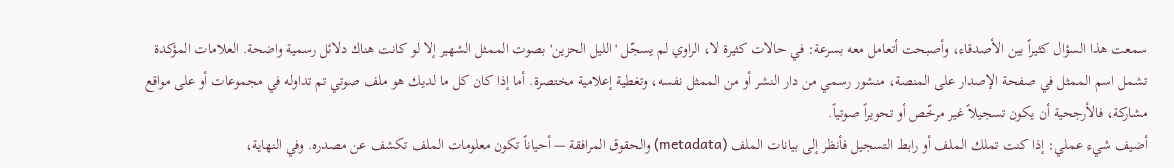سمعت هذا السؤال كثيراً بين الأصدقاء، وأصبحت أتعامل معه بسرعة: في حالات كثيرة لا، الراوي لم يسجّل 'الليل الحزين' بصوت الممثل الشهير إلا لو كانت هناك دلائل رسمية واضحة. العلامات المؤكدة تشمل اسم الممثل في صفحة الإصدار على المنصة، منشور رسمي من دار النشر أو من الممثل نفسه، وتغطية إعلامية مختصرة. أما إذا كان كل ما لديك هو ملف صوتي تم تداوله في مجموعات أو على مواقع مشاركة، فالأرجحية أن يكون تسجيلاً غير مرخّص أو تحويراً صوتياً.
أضيف شيء عملي: إذا كنت تملك الملف أو رابط التسجيل فأنظر إلى بيانات الملف (metadata) والحقوق المرافقة — أحياناً تكون معلومات الملف تكشف عن مصدره. وفي النهاية،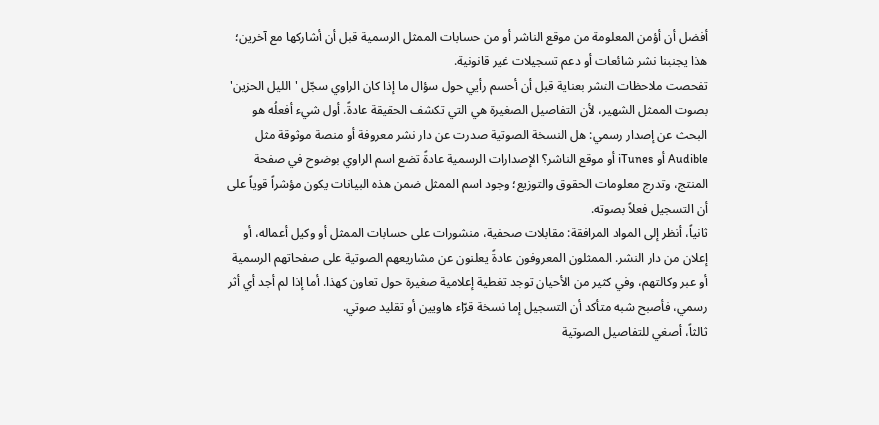أفضل أن أؤمن المعلومة من موقع الناشر أو من حسابات الممثل الرسمية قبل أن أشاركها مع آخرين؛ هذا يجنبنا نشر شائعات أو دعم تسجيلات غير قانونية.
تفحصت ملاحظات النشر بعناية قبل أن أحسم رأيي حول سؤال ما إذا كان الراوي سجّل 'الليل الحزين' بصوت الممثل الشهير، لأن التفاصيل الصغيرة هي التي تكشف الحقيقة عادةً. أول شيء أفعلُه هو البحث عن إصدار رسمي: هل النسخة الصوتية صدرت عن دار نشر معروفة أو منصة موثوقة مثل Audible أو iTunes أو موقع الناشر؟ الإصدارات الرسمية عادةً تضع اسم الراوي بوضوح في صفحة المنتج، وتدرج معلومات الحقوق والتوزيع؛ وجود اسم الممثل ضمن هذه البيانات يكون مؤشراً قوياً على أن التسجيل فعلاً بصوته.
ثانياً، أنظر إلى المواد المرافقة: مقابلات صحفية، منشورات على حسابات الممثل أو وكيل أعماله، أو إعلان من دار النشر. الممثلون المعروفون عادةً يعلنون عن مشاريعهم الصوتية على صفحاتهم الرسمية أو عبر وكالتهم، وفي كثير من الأحيان توجد تغطية إعلامية صغيرة حول تعاون كهذا. أما إذا لم أجد أي أثر رسمي، فأصبح شبه متأكد أن التسجيل إما نسخة قرّاء هاويين أو تقليد صوتي.
ثالثاً، أصغي للتفاصيل الصوتية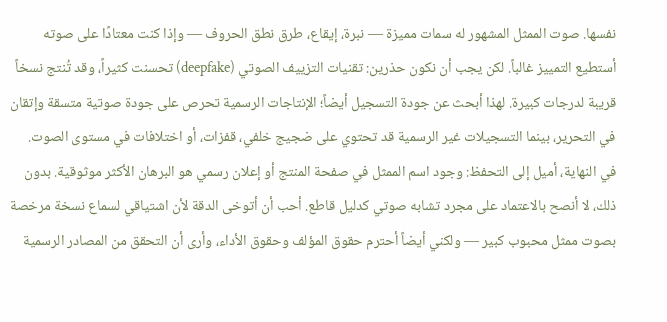نفسها. صوت الممثل المشهور له سمات مميزة — نبرة، إيقاع، طرق نطق الحروف — وإذا كنت معتادًا على صوته أستطيع التمييز غالباً. لكن يجب أن نكون حذرين: تقنيات التزييف الصوتي (deepfake) تحسنت كثيراً، وقد تُنتج نسخاً قريبة لدرجات كبيرة. لهذا أبحث عن جودة التسجيل أيضاً؛ الإنتاجات الرسمية تحرص على جودة صوتية متسقة وإتقان في التحرير، بينما التسجيلات غير الرسمية قد تحتوي على ضجيج خلفي، قفزات، أو اختلافات في مستوى الصوت.
في النهاية، أميل إلى التحفظ: وجود اسم الممثل في صفحة المنتج أو إعلان رسمي هو البرهان الأكثر موثوقية. بدون ذلك، لا أنصح بالاعتماد على مجرد تشابه صوتي كدليل قاطع. أحب أن أتوخى الدقة لأن اشتياقي لسماع نسخة مرخصة بصوت ممثل محبوب كبير — ولكني أيضاً أحترم حقوق المؤلف وحقوق الأداء، وأرى أن التحقق من المصادر الرسمية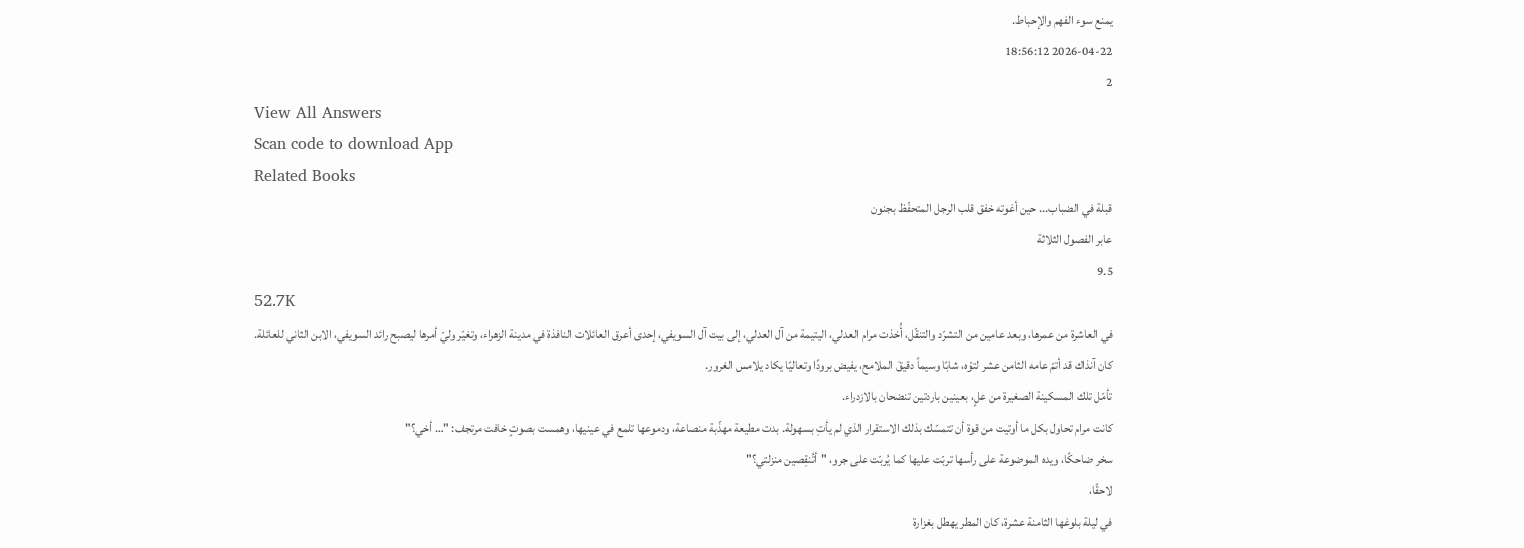يمنع سوء الفهم والإحباط.
2026-04-22 18:56:12
2
View All Answers
Scan code to download App
Related Books
قبلة في الضباب... حين أغوته خفق قلب الرجل المتحفّظ بجنون
عابر الفصول الثلاثة
9.5
52.7K
في العاشرة من عمرها، وبعد عامين من التشرّد والتنقّل، أُخذت مرام العدلي، اليتيمة من آل العدلي، إلى بيت آل السويفي، إحدى أعرق العائلات النافذة في مدينة الزهراء، وتغيّر وليّ أمرها ليصبح رائد السويفي، الابن الثاني للعائلة.
كان آنذاك قد أتمّ عامه الثامن عشر لتوّه، شابًا وسيماً دقيقَ الملامح، يفيض برودًا وتعاليًا يكاد يلامس الغرور.
تأمّل تلك المسكينة الصغيرة من علٍ، بعينين باردتين تنضحان بالازدراء.
كانت مرام تحاول بكل ما أوتيت من قوة أن تتمسّك بذلك الاستقرار الذي لم يأتِ بسهولة. بدت مطيعة مهذّبة منصاعة، ودموعها تلمع في عينيها، وهمست بصوتٍ خافت مرتجف: "… أخي؟"
سخر ضاحكًا، ويده الموضوعة على رأسها تربّت عليها كما يُربّت على جرو، "أتُنقِصين منزلتي؟"
لاحقًا،
في ليلة بلوغها الثامنة عشرة، كان المطر يهطل بغزارة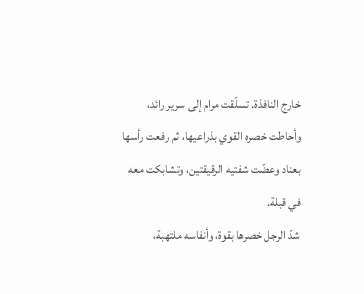خارج النافذة. تسلّقت مرام إلى سرير رائد، وأحاطت خصره القوي بذراعيها، ثم رفعت رأسها بعناد وعضّت شفتيه الرقيقتين، وتشابكت معه في قبلة.
شدّ الرجل خصرها بقوة، وأنفاسه ملتهبة،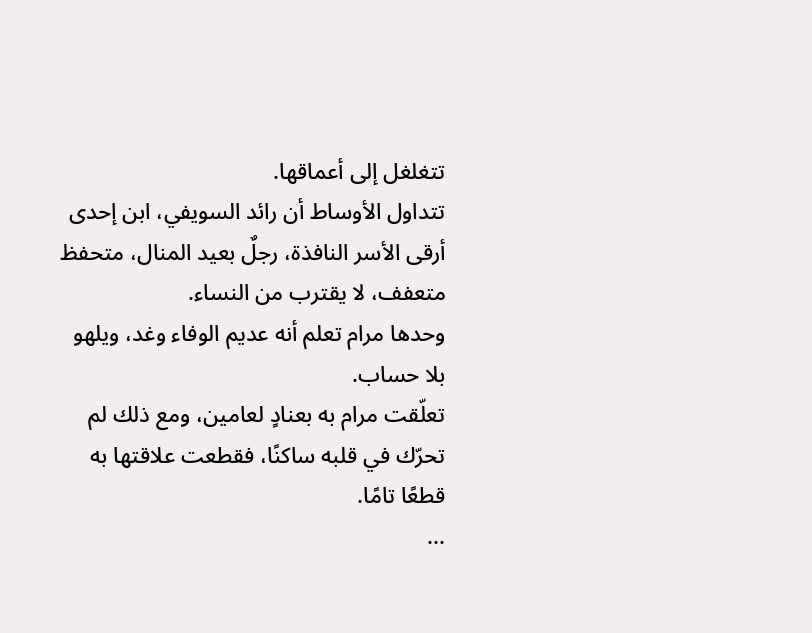تتغلغل إلى أعماقها.
تتداول الأوساط أن رائد السويفي، ابن إحدى أرقى الأسر النافذة، رجلٌ بعيد المنال، متحفظ متعفف، لا يقترب من النساء.
وحدها مرام تعلم أنه عديم الوفاء وغد، ويلهو بلا حساب.
تعلّقت مرام به بعنادٍ لعامين، ومع ذلك لم تحرّك في قلبه ساكنًا، فقطعت علاقتها به قطعًا تامًا.
...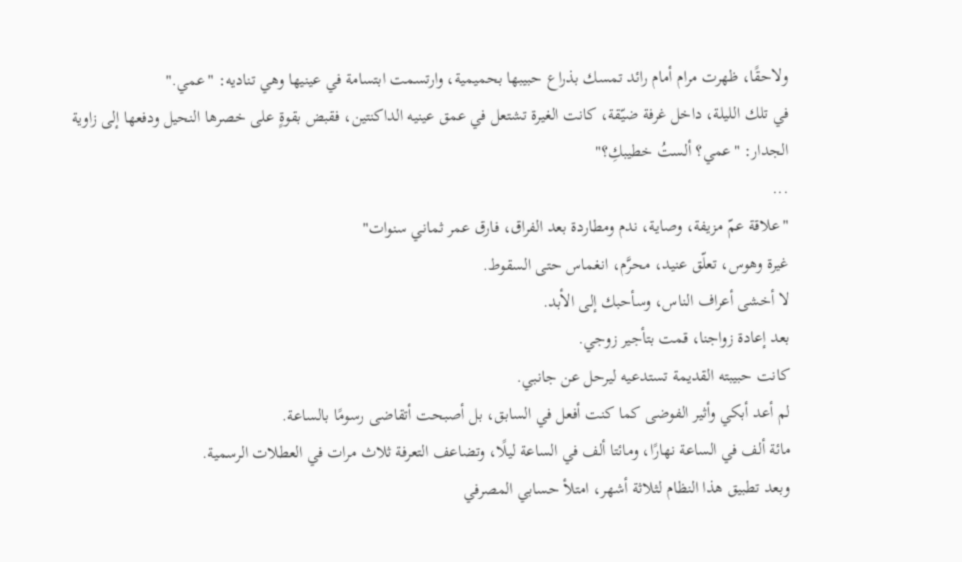ولاحقًا، ظهرت مرام أمام رائد تمسك بذراع حبيبها بحميمية، وارتسمت ابتسامة في عينيها وهي تناديه: "عمي."
في تلك الليلة، داخل غرفة ضيّقة، كانت الغيرة تشتعل في عمق عينيه الداكنتين، فقبض بقوةٍ على خصرها النحيل ودفعها إلى زاوية الجدار: "عمي؟ ألستُ خطيبكِ؟"
...
"علاقة عمّ مزيفة، وصاية، ندم ومطاردة بعد الفراق، فارق عمر ثماني سنوات"
غيرة وهوس، تعلّق عنيد، محرَّم، انغماس حتى السقوط.
لا أخشى أعراف الناس، وسأحبك إلى الأبد.
بعد إعادة زواجنا، قمت بتأجير زوجي.
كانت حبيبته القديمة تستدعيه ليرحل عن جانبي.
لم أعد أبكي وأثير الفوضى كما كنت أفعل في السابق، بل أصبحت أتقاضى رسومًا بالساعة.
مائة ألف في الساعة نهارًا، ومائتا ألف في الساعة ليلًا، وتضاعف التعرفة ثلاث مرات في العطلات الرسمية.
وبعد تطبيق هذا النظام لثلاثة أشهر، امتلأ حسابي المصرفي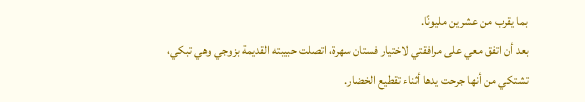بما يقرب من عشرين مليونًا.
بعد أن اتفق معي على مرافقتي لاختيار فستان سهرة، اتصلت حبيبته القديمة بزوجي وهي تبكي، تشتكي من أنها جرحت يدها أثناء تقطيع الخضار.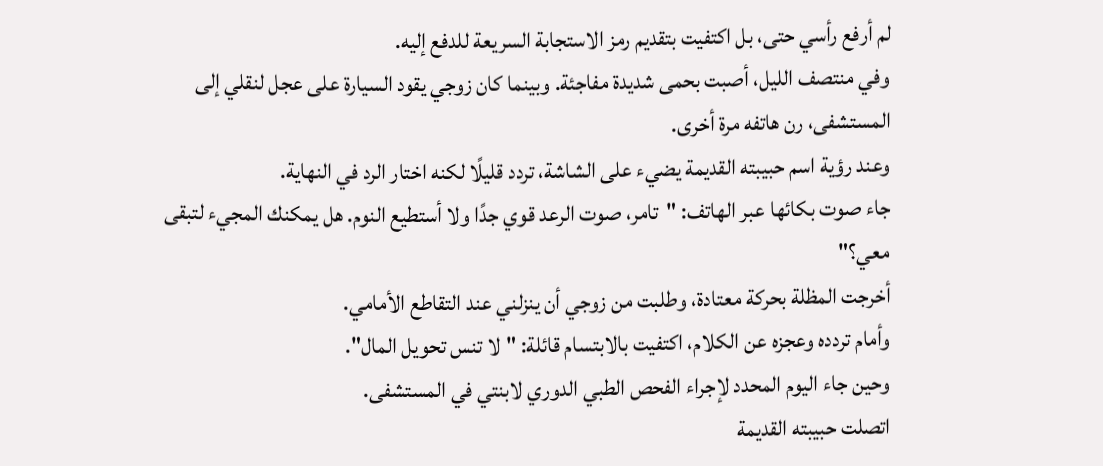لم أرفع رأسي حتى، بل اكتفيت بتقديم رمز الاستجابة السريعة للدفع إليه.
وفي منتصف الليل، أصبت بحمى شديدة مفاجئة. وبينما كان زوجي يقود السيارة على عجل لنقلي إلى المستشفى، رن هاتفه مرة أخرى.
وعند رؤية اسم حبيبته القديمة يضيء على الشاشة، تردد قليلًا لكنه اختار الرد في النهاية.
جاء صوت بكائها عبر الهاتف: "تامر، صوت الرعد قوي جدًا ولا أستطيع النوم. هل يمكنك المجيء لتبقى معي؟"
أخرجت المظلة بحركة معتادة، وطلبت من زوجي أن ينزلني عند التقاطع الأمامي.
وأمام تردده وعجزه عن الكلام، اكتفيت بالابتسام قائلة: "لا تنس تحويل المال".
وحين جاء اليوم المحدد لإجراء الفحص الطبي الدوري لابنتي في المستشفى.
اتصلت حبيبته القديمة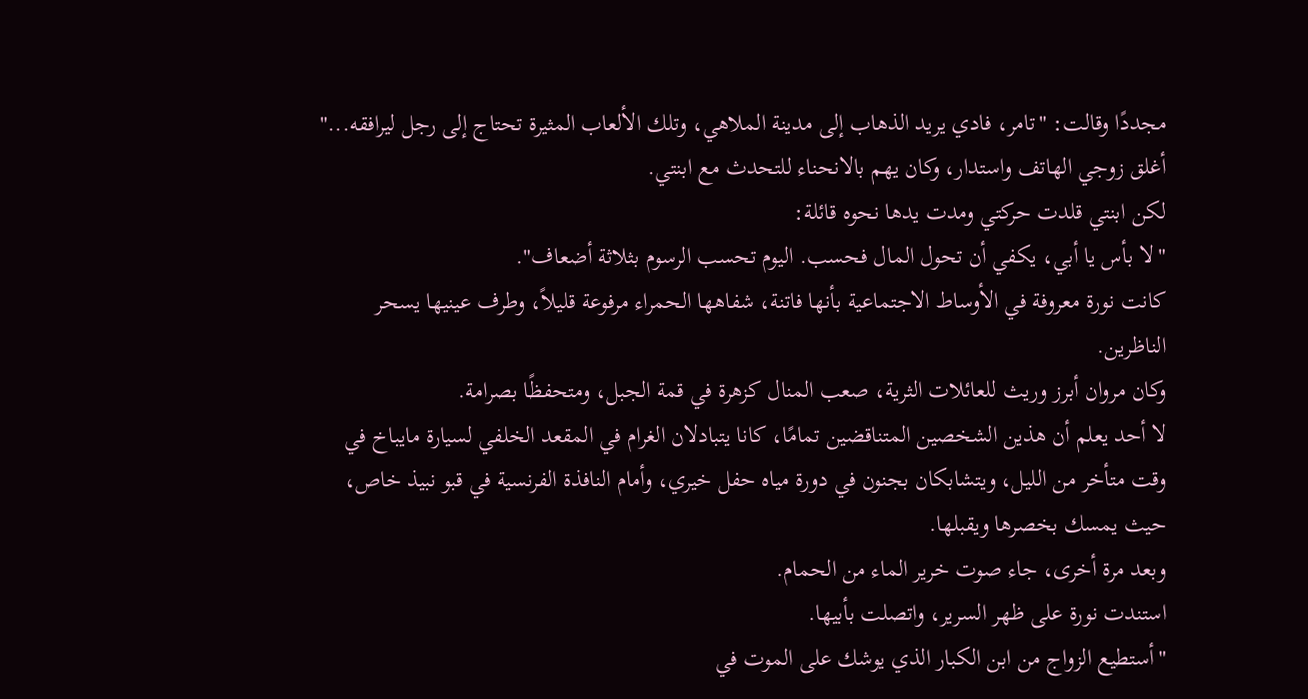مجددًا وقالت: "تامر، فادي يريد الذهاب إلى مدينة الملاهي، وتلك الألعاب المثيرة تحتاج إلى رجل ليرافقه..."
أغلق زوجي الهاتف واستدار، وكان يهم بالانحناء للتحدث مع ابنتي.
لكن ابنتي قلدت حركتي ومدت يدها نحوه قائلة:
"لا بأس يا أبي، يكفي أن تحول المال فحسب. اليوم تحسب الرسوم بثلاثة أضعاف".
كانت نورة معروفة في الأوساط الاجتماعية بأنها فاتنة، شفاهها الحمراء مرفوعة قليلاً، وطرف عينيها يسحر الناظرين.
وكان مروان أبرز وريث للعائلات الثرية، صعب المنال كزهرة في قمة الجبل، ومتحفظًا بصرامة.
لا أحد يعلم أن هذين الشخصين المتناقضين تمامًا، كانا يتبادلان الغرام في المقعد الخلفي لسيارة مايباخ في وقت متأخر من الليل، ويتشابكان بجنون في دورة مياه حفل خيري، وأمام النافذة الفرنسية في قبو نبيذ خاص، حيث يمسك بخصرها ويقبلها.
وبعد مرة أخرى، جاء صوت خرير الماء من الحمام.
استندت نورة على ظهر السرير، واتصلت بأبيها.
"أستطيع الزواج من ابن الكبار الذي يوشك على الموت في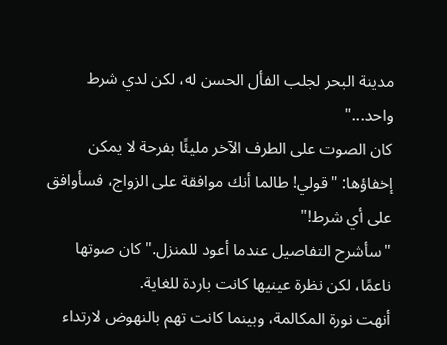مدينة البحر لجلب الفأل الحسن له، لكن لدي شرط واحد..."
كان الصوت على الطرف الآخر مليئًا بفرحة لا يمكن إخفاؤها: "قولي! طالما أنك موافقة على الزواج، فسأوافق على أي شرط!"
"سأشرح التفاصيل عندما أعود للمنزل." كان صوتها ناعمًا، لكن نظرة عينيها كانت باردة للغاية.
أنهت نورة المكالمة، وبينما كانت تهم بالنهوض لارتداء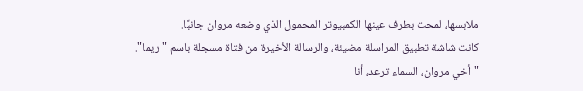ملابسها، لمحت بطرف عينها الكمبيوتر المحمول الذي وضعه مروان جانبًا.
كانت شاشة تطبيق المراسلة مضيئة، والرسالة الأخيرة من فتاة مسجلة باسم "ريما".
"أخي مروان، السماء ترعد، أنا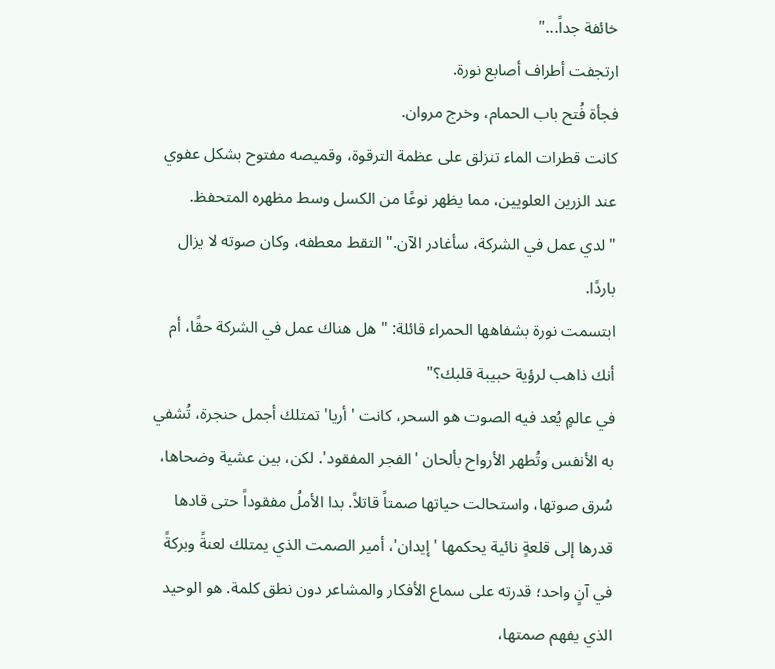خائفة جداً..."
ارتجفت أطراف أصابع نورة.
فجأة فُتح باب الحمام، وخرج مروان.
كانت قطرات الماء تنزلق على عظمة الترقوة، وقميصه مفتوح بشكل عفوي عند الزرين العلويين، مما يظهر نوعًا من الكسل وسط مظهره المتحفظ.
"لدي عمل في الشركة، سأغادر الآن." التقط معطفه، وكان صوته لا يزال باردًا.
ابتسمت نورة بشفاهها الحمراء قائلة: "هل هناك عمل في الشركة حقًا، أم أنك ذاهب لرؤية حبيبة قلبك؟"
في عالمٍ يُعد فيه الصوت هو السحر، كانت 'أريا' تمتلك أجمل حنجرة، تُشفي به الأنفس وتُطهر الأرواح بألحان 'الفجر المفقود'. لكن، بين عشية وضحاها، سُرق صوتها، واستحالت حياتها صمتاً قاتلاً. بدا الأملُ مفقوداً حتى قادها قدرها إلى قلعةٍ نائية يحكمها 'إيدان'، أمير الصمت الذي يمتلك لعنةً وبركةً في آنٍ واحد؛ قدرته على سماع الأفكار والمشاعر دون نطق كلمة. هو الوحيد الذي يفهم صمتها،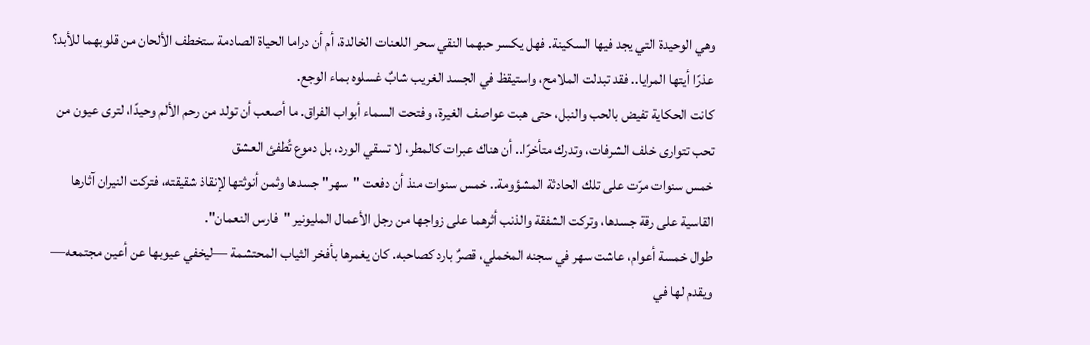وهي الوحيدة التي يجد فيها السكينة. فهل يكسر حبهما النقي سحر اللعنات الخالدة، أم أن دراما الحياة الصادمة ستخطف الألحان من قلوبهما للأبد؟
عذرًا أيتها المرايا.. فقد تبدلت الملامح، واستيقظ في الجسد الغريب شابٌ غسلوه بماء الوجع.
كانت الحكاية تفيض بالحب والنبل، حتى هبت عواصف الغيرة، وفتحت السماء أبواب الفراق. ما أصعب أن تولد من رحم الألم وحيدًا، لترى عيون من تحب تتوارى خلف الشرفات، وتدرك متأخرًا.. أن هناك عبرات كالمطر، لا تسقي الورد، بل دموع تُطفئ العشق
خمس سنوات مرّت على تلك الحادثة المشؤومة.. خمس سنوات منذ أن دفعت "سهر" جسدها وثمن أنوثتها لإنقاذ شقيقته، فتركت النيران آثارها القاسية على رقة جسدها، وتركت الشفقة والذنب أثرهما على زواجها من رجل الأعمال المليونير "فارس النعمان".
طوال خمسة أعوام، عاشت سهر في سجنه المخملي، قصرٌ بارد كصاحبه. كان يغمرها بأفخر الثياب المحتشمة —ليخفي عيوبها عن أعين مجتمعه— ويقدم لها في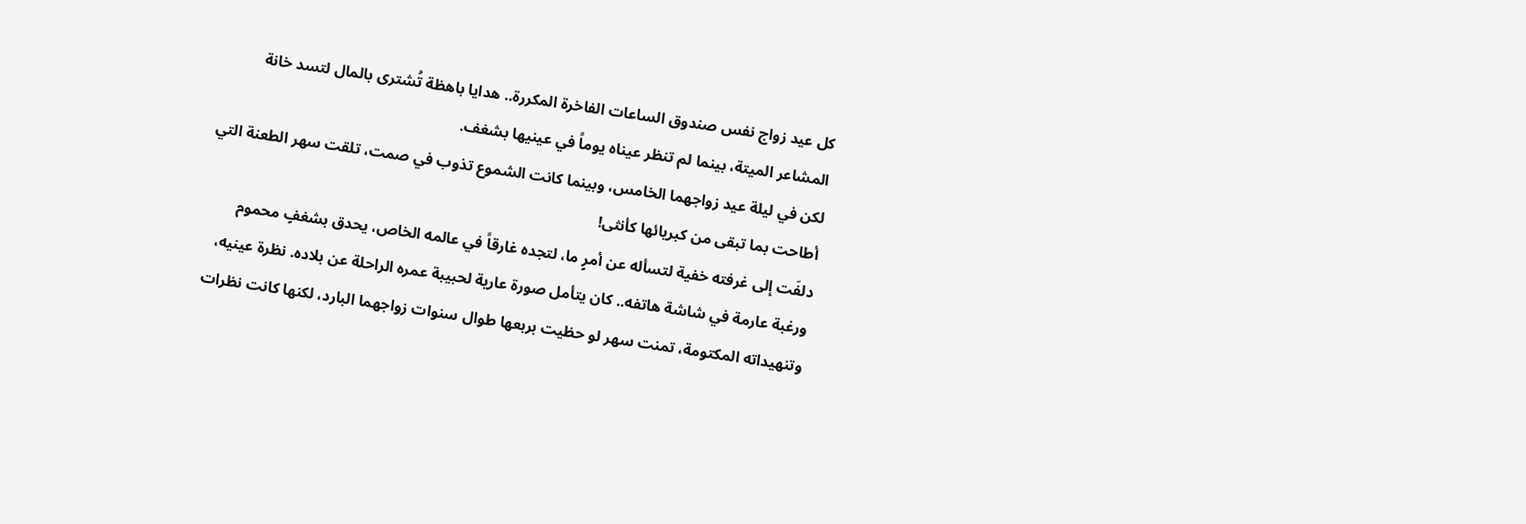كل عيد زواج نفس صندوق الساعات الفاخرة المكررة.. هدايا باهظة تُشترى بالمال لتسد خانة المشاعر الميتة، بينما لم تنظر عيناه يوماً في عينيها بشغف.
لكن في ليلة عيد زواجهما الخامس، وبينما كانت الشموع تذوب في صمت، تلقت سهر الطعنة التي أطاحت بما تبقى من كبريائها كأنثى!
دلفَت إلى غرفته خفية لتسأله عن أمرٍ ما، لتجده غارقاً في عالمه الخاص، يحدق بشغفٍ محموم ورغبة عارمة في شاشة هاتفه.. كان يتأمل صورة عارية لحبيبة عمره الراحلة عن بلاده. نظرة عينيه، وتنهيداته المكتومة، تمنت سهر لو حظيت بربعها طوال سنوات زواجهما البارد، لكنها كانت نظرات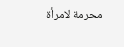محرمة لامرأة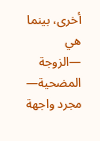أخرى، بينما هي —الزوجة المضحية— مجرد واجهة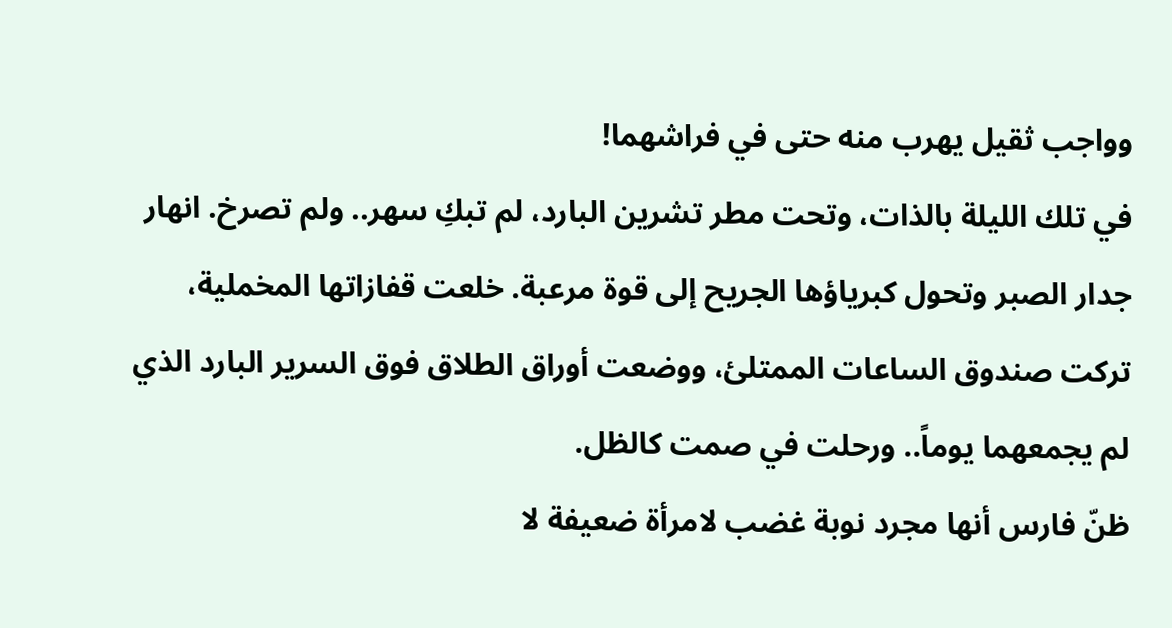وواجب ثقيل يهرب منه حتى في فراشهما!
في تلك الليلة بالذات، وتحت مطر تشرين البارد، لم تبكِ سهر.. ولم تصرخ. انهار جدار الصبر وتحول كبرياؤها الجريح إلى قوة مرعبة. خلعت قفازاتها المخملية، تركت صندوق الساعات الممتلئ، ووضعت أوراق الطلاق فوق السرير البارد الذي لم يجمعهما يوماً.. ورحلت في صمت كالظل.
ظنّ فارس أنها مجرد نوبة غضب لامرأة ضعيفة لا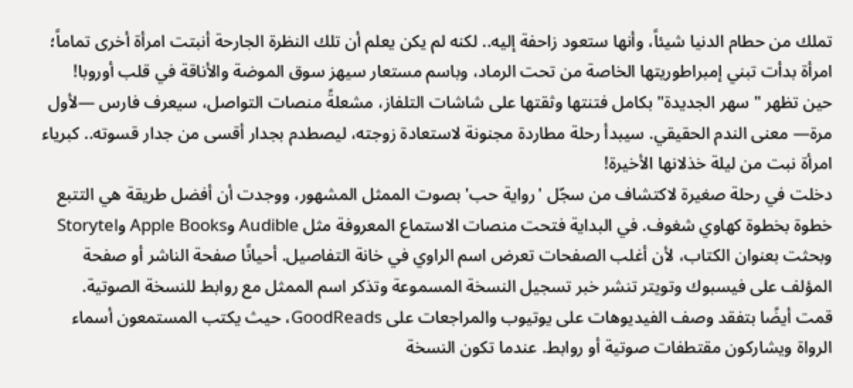تملك من حطام الدنيا شيئاً، وأنها ستعود زاحفة إليه.. لكنه لم يكن يعلم أن تلك النظرة الجارحة أنبتت امرأة أخرى تماماً؛ امرأة بدأت تبني إمبراطوريتها الخاصة من تحت الرماد، وباسم مستعار سيهز سوق الموضة والأناقة في قلب أوروبا!
حين تظهر "سهر الجديدة" بكامل فتنتها وثقتها على شاشات التلفاز، مشعلةً منصات التواصل، سيعرف فارس —لأول مرة— معنى الندم الحقيقي. سيبدأ رحلة مطاردة مجنونة لاستعادة زوجته، ليصطدم بجدار أقسى من جدار قسوته.. كبرياء امرأة نبت من ليلة خذلانها الأخيرة!
دخلت في رحلة صغيرة لاكتشاف من سجّل 'رواية حب' بصوت الممثل المشهور، ووجدت أن أفضل طريقة هي التتبع خطوة بخطوة كهاوي شغوف. في البداية فتحت منصات الاستماع المعروفة مثل Audible وApple Books وStorytel وبحثت بعنوان الكتاب، لأن أغلب الصفحات تعرض اسم الراوي في خانة التفاصيل. أحيانًا صفحة الناشر أو صفحة المؤلف على فيسبوك وتويتر تنشر خبر تسجيل النسخة المسموعة وتذكر اسم الممثل مع روابط للنسخة الصوتية.
قمت أيضًا بتفقد وصف الفيديوهات على يوتيوب والمراجعات على GoodReads، حيث يكتب المستمعون أسماء الرواة ويشاركون مقتطفات صوتية أو روابط. عندما تكون النسخة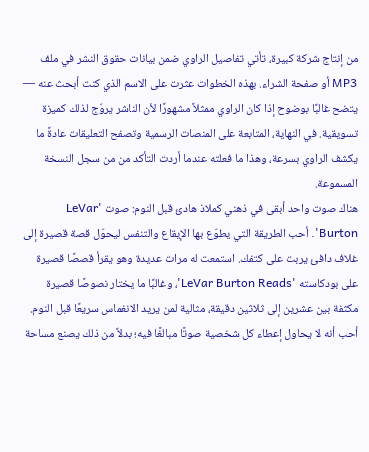من إنتاج شركة كبيرة، تأتي تفاصيل الراوي ضمن بيانات حقوق النشر في ملف MP3 أو صفحة الشراء. بهذه الخطوات عثرت على الاسم الذي كنت أبحث عنه — يتضح غالبًا بوضوح إذا كان الراوي ممثلاً مشهورًا لأن الناشر يروّج لذلك كميزة تسويقية. في النهاية، المتابعة على المنصات الرسمية وتصفح التعليقات عادةً ما يكشف الراوي بسرعة، وهذا ما فعلته عندما أردت التأكد من من سجل النسخة المسموعة.
هناك صوت واحد أبقى في ذهني كملاذ هادئ قبل النوم: صوت 'LeVar Burton'. أحب الطريقة التي يطوّع بها الإيقاع والتنفس ليحوّل قصة قصيرة إلى غلاف دافئ يربت على كتفك. استمعت له مرات عديدة وهو يقرأ قصصًا قصيرة على بودكاسته 'LeVar Burton Reads'، وغالبًا ما يختار نصوصًا قصيرة مكثفة بين عشرين إلى ثلاثين دقيقة، مثالية لمن يريد الانغماس سريعًا قبل النوم.
أحب أنه لا يحاول إعطاء كل شخصية صوتًا مبالغًا فيه؛ بدلاً من ذلك يصنع مساحة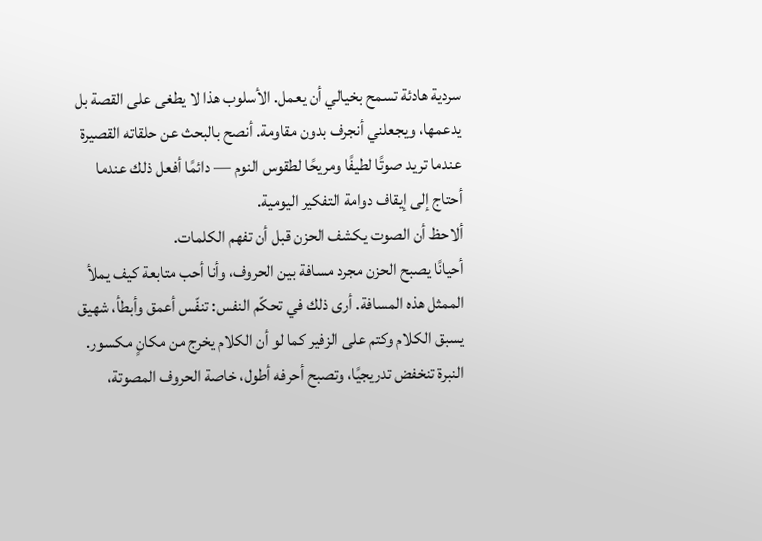سردية هادئة تسمح بخيالي أن يعمل. الأسلوب هذا لا يطغى على القصة بل يدعمها، ويجعلني أنجرف بدون مقاومة. أنصح بالبحث عن حلقاته القصيرة عندما تريد صوتًا لطيفًا ومريحًا لطقوس النوم — دائمًا أفعل ذلك عندما أحتاج إلى إيقاف دوامة التفكير اليومية.
ألاحظ أن الصوت يكشف الحزن قبل أن تفهم الكلمات.
أحيانًا يصبح الحزن مجرد مسافة بين الحروف، وأنا أحب متابعة كيف يملأ الممثل هذه المسافة. أرى ذلك في تحكّم النفس: تنفّس أعمق وأبطأ، شهيق يسبق الكلام وكتم على الزفير كما لو أن الكلام يخرج من مكانٍ مكسور. النبرة تنخفض تدريجيًا، وتصبح أحرفه أطول، خاصة الحروف المصوتة،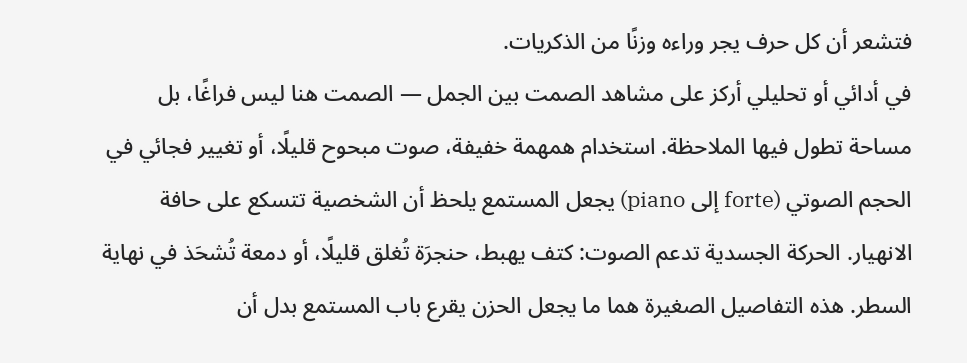فتشعر أن كل حرف يجر وراءه وزنًا من الذكريات.
في أدائي أو تحليلي أركز على مشاهد الصمت بين الجمل — الصمت هنا ليس فراغًا، بل مساحة تطول فيها الملاحظة. استخدام همهمة خفيفة، صوت مبحوح قليلًا، أو تغيير فجائي في الحجم الصوتي (forte إلى piano) يجعل المستمع يلحظ أن الشخصية تتسكع على حافة الانهيار. الحركة الجسدية تدعم الصوت: كتف يهبط، حنجرَة تُغلق قليلًا، أو دمعة تُشحَذ في نهاية السطر. هذه التفاصيل الصغيرة هما ما يجعل الحزن يقرع باب المستمع بدل أن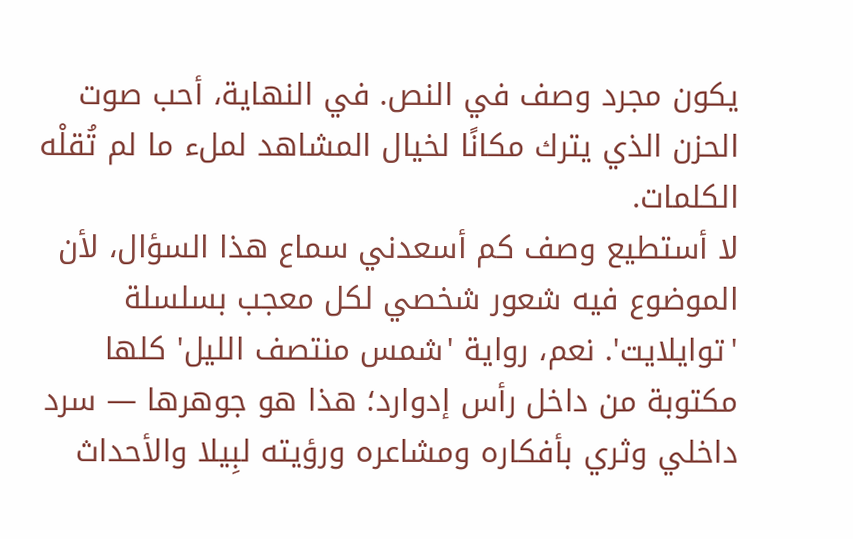يكون مجرد وصف في النص. في النهاية، أحب صوت الحزن الذي يترك مكانًا لخيال المشاهد لملء ما لم تُقلْه الكلمات.
لا أستطيع وصف كم أسعدني سماع هذا السؤال، لأن الموضوع فيه شعور شخصي لكل معجب بسلسلة 'توايلايت'. نعم، رواية 'شمس منتصف الليل' كلها مكتوبة من داخل رأس إدوارد؛ هذا هو جوهرها — سرد داخلي وثري بأفكاره ومشاعره ورؤيته لبِيلا والأحداث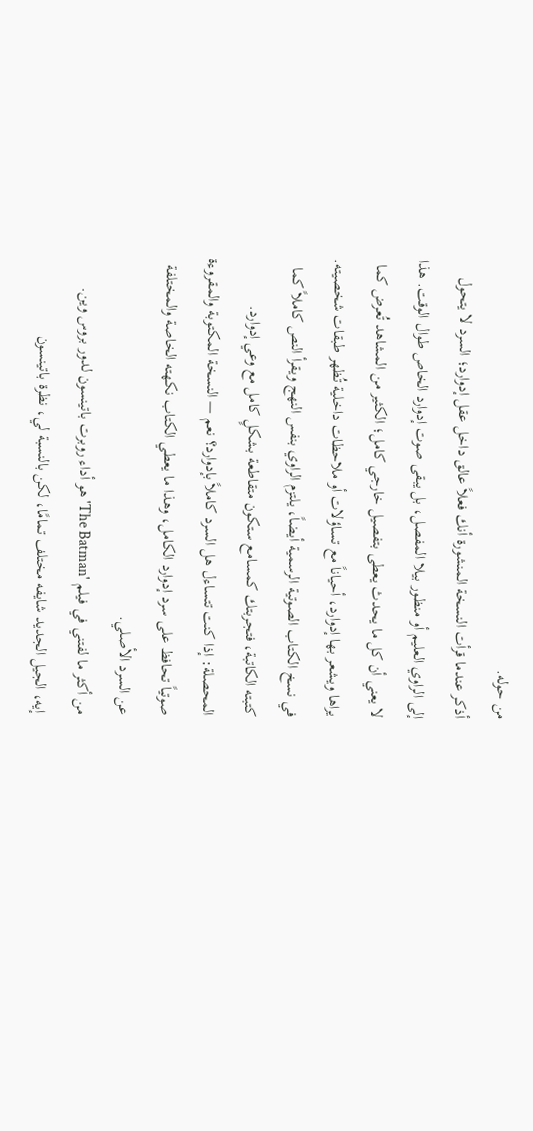من حوله.
أذكر عندما قرأت النسخة المنشورة أنك فعلاً عالق داخل عقل إدوارد؛ السرد لا يتحول إلى الراوي العليم أو منظور بيلا المفصل، بل يبقى صوت إدوارد الخاص طوال الوقت. هذا لا يعني أن كل ما يحدث يعطى بتفصيل خارجي كامل؛ الكثير من المشاهد تُعرض كما يراها ويشعر بها إدوارد، أحياناً مع تساؤلات أو ملاحظات داخلية تُظهر طبقات شخصيته. في نسخ الكتاب الصوتية الرسمية أيضاً، يلتزم الراوي بنفس النهج ويقرأ النص كاملاً كما كتبته الكاتبة، فتجربتك كمسامع ستكون متقاطعة بشكلٍ كامل مع وعي إدوارد.
المحصلة: إذا كنت تتساءل هل السرد كاملاً بإدوارد؟ نعم — النسخة المكتوبة والمقروءة صوتياً تحافظ على سرد إدوارد الكامل، وهذا ما يعطي الكتاب نكهته الخاصة والمختلفة عن السرد الأصلي.
من أكثر ما لفتني في فيلم 'The Batman' هو أداء روبرت باتينسون لدور بروس وين.
إيه، الجيل الجديد شايفه مختلف تمامًا، لكن بالنسبة لي، نظرة باتينسون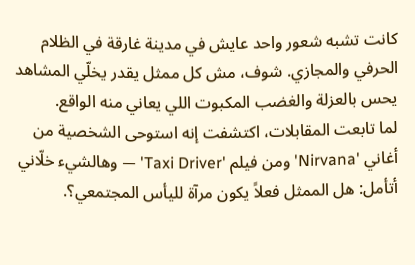كانت تشبه شعور واحد عايش في مدينة غارقة في الظلام الحرفي والمجازي. شوف، مش كل ممثل يقدر يخلّي المشاهد يحس بالعزلة والغضب المكبوت اللي يعاني منه الواقع.
لما تابعت المقابلات، اكتشفت إنه استوحى الشخصية من أغاني 'Nirvana' ومن فيلم 'Taxi Driver' — وهالشيء خلّاني أتأمل: هل الممثل فعلاً يكون مرآة لليأس المجتمعي؟.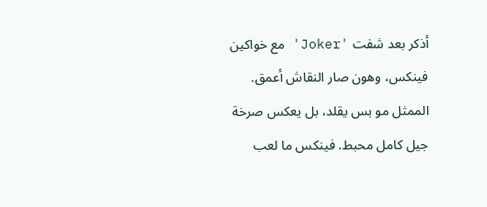أذكر بعد شفت 'Joker' مع خواكين فينكس، وهون صار النقاش أعمق. الممثل مو بس يقلد، بل يعكس صرخة جيل كامل محبط. فينكس ما لعب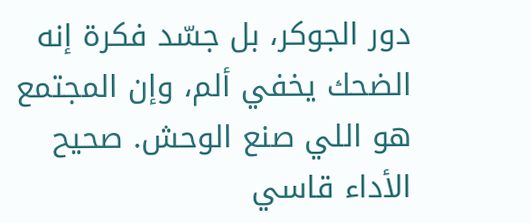دور الجوكر، بل جسّد فكرة إنه الضحك يخفي ألم، وإن المجتمع هو اللي صنع الوحش. صحيح الأداء قاسي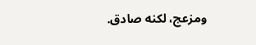ومزعج، لكنه صادق.